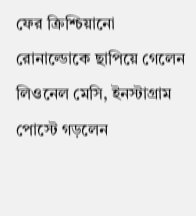ফের ক্রিশ্চিয়ানো রোনাল্ডোকে ছাপিয়ে গেলেন লিওনেল মেসি, ইনস্টাগ্রাম পোস্টে গড়লেন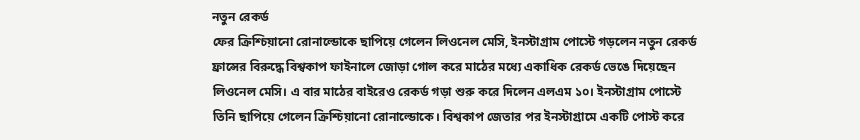নতুন রেকর্ড
ফের ক্রিশ্চিয়ানো রোনাল্ডোকে ছাপিয়ে গেলেন লিওনেল মেসি, ইনস্টাগ্রাম পোস্টে গড়লেন নতুন রেকর্ড
ফ্রান্সের বিরুদ্ধে বিশ্বকাপ ফাইনালে জোড়া গোল করে মাঠের মধ্যে একাধিক রেকর্ড ভেঙে দিয়েছেন লিওনেল মেসি। এ বার মাঠের বাইরেও রেকর্ড গড়া শুরু করে দিলেন এলএম ১০। ইনস্টাগ্রাম পোস্টে তিনি ছাপিয়ে গেলেন ক্রিশ্চিয়ানো রোনাল্ডোকে। বিশ্বকাপ জেতার পর ইনস্টাগ্রামে একটি পোস্ট করে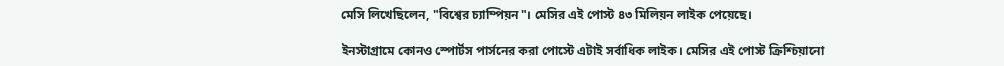মেসি লিখেছিলেন, "বিশ্বের চ্যাম্পিয়ন"। মেসির এই পোস্ট ৪৩ মিলিয়ন লাইক পেয়েছে।

ইনস্টাগ্রামে কোনও স্পোর্টস পার্সনের করা পোস্টে এটাই সর্বাধিক লাইক। মেসির এই পোস্ট ক্রিশ্চিয়ানো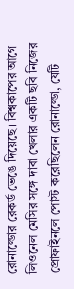রোনাল্ডোর রেকর্ড ভেঙে দিয়েছে। বিশ্বকাপের আগে লিওনেল মেসির সঙ্গে দাবা খেলার একটি ছবি নিজের প্রোফাইনলে পোস্ট করেছিলেন রোনাল্ডো, যেটি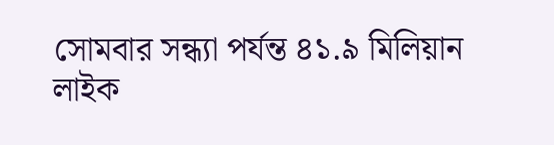সোমবার সন্ধ্যা পর্যন্ত ৪১.৯ মিলিয়ান লাইক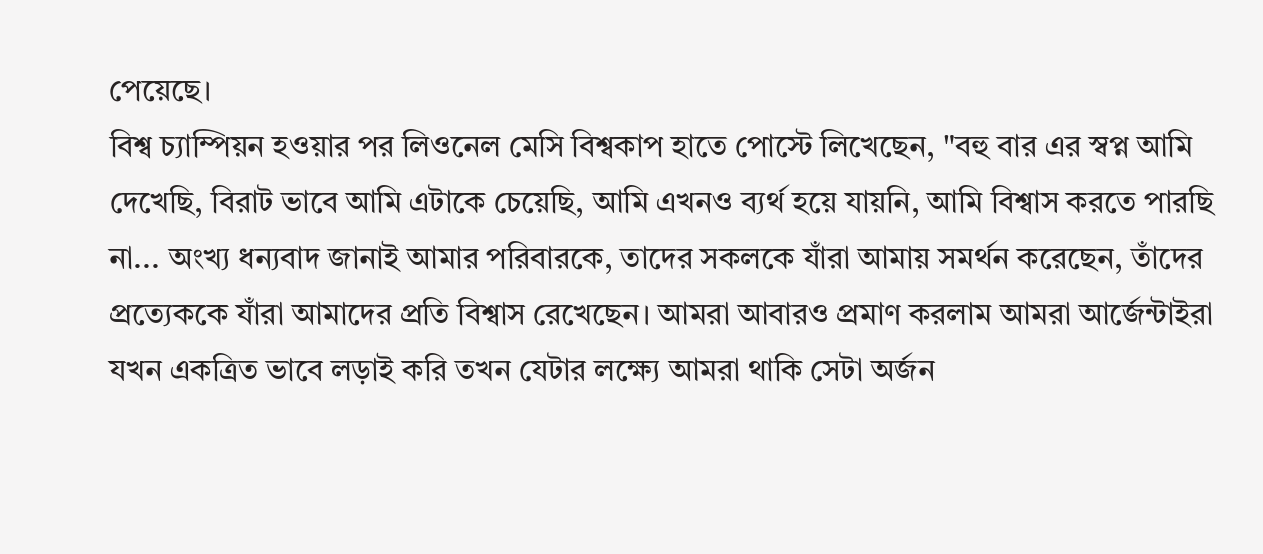পেয়েছে।
বিশ্ব চ্যাম্পিয়ন হওয়ার পর লিওনেল মেসি বিশ্বকাপ হাতে পোস্টে লিখেছেন, "বহু বার এর স্বপ্ন আমি দেখেছি, বিরাট ভাবে আমি এটাকে চেয়েছি, আমি এখনও ব্যর্থ হয়ে যায়নি, আমি বিশ্বাস করতে পারছি না... অংখ্য ধন্যবাদ জানাই আমার পরিবারকে, তাদের সকলকে যাঁরা আমায় সমর্থন করেছেন, তাঁদের প্রত্যেককে যাঁরা আমাদের প্রতি বিশ্বাস রেখেছেন। আমরা আবারও প্রমাণ করলাম আমরা আর্জেন্টাইরা যখন একত্রিত ভাবে লড়াই করি তখন যেটার লক্ষ্যে আমরা থাকি সেটা অর্জন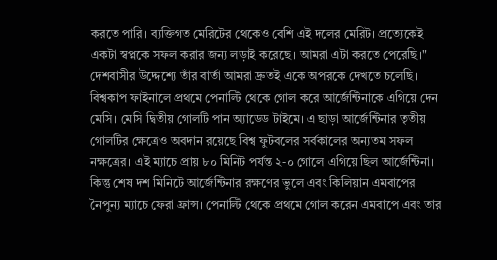করতে পারি। ব্যক্তিগত মেরিটের থেকেও বেশি এই দলের মেরিট। প্রত্যেকেই একটা স্বপ্নকে সফল করার জন্য লড়াই করেছে। আমরা এটা করতে পেরেছি।" দেশবাসীর উদ্দেশ্যে তাঁর বার্তা আমরা দ্রুতই একে অপরকে দেখতে চলেছি।
বিশ্বকাপ ফাইনালে প্রথমে পেনাল্টি থেকে গোল করে আর্জেন্টিনাকে এগিয়ে দেন মেসি। মেসি দ্বিতীয় গোলটি পান অ্যাডেড টাইমে। এ ছাড়া আর্জেন্টিনার তৃতীয় গোলটির ক্ষেত্রেও অবদান রয়েছে বিশ্ব ফুটবলের সর্বকালের অন্যতম সফল নক্ষত্রের। এই ম্যাচে প্রায় ৮০ মিনিট পর্যন্ত ২-০ গোলে এগিয়ে ছিল আর্জেন্টিনা। কিন্তু শেষ দশ মিনিটে আর্জেন্টিনার রক্ষণের ভুলে এবং কিলিয়ান এমবাপের নৈপুন্য ম্যাচে ফেরা ফ্রান্স। পেনাল্টি থেকে প্রথমে গোল করেন এমবাপে এবং তার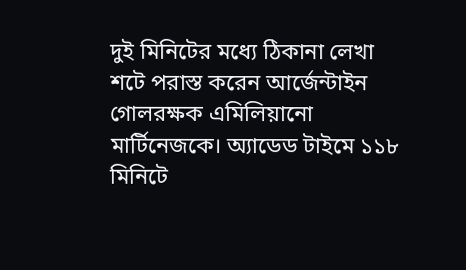দুই মিনিটের মধ্যে ঠিকানা লেখা শটে পরাস্ত করেন আর্জেন্টাইন গোলরক্ষক এমিলিয়ানো মার্টিনেজকে। অ্যাডেড টাইমে ১১৮ মিনিটে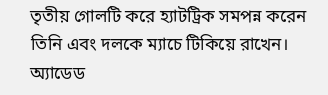তৃতীয় গোলটি করে হ্যাটট্রিক সমপন্ন করেন তিনি এবং দলকে ম্যাচে টিকিয়ে রাখেন। অ্যাডেড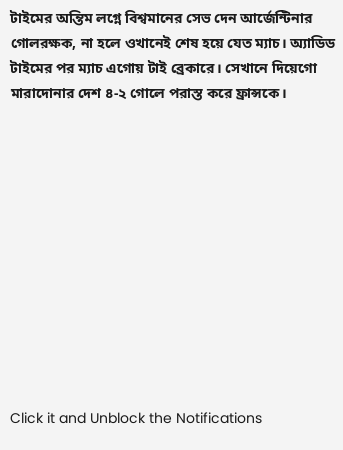টাইমের অন্তিম লগ্নে বিশ্বমানের সেভ দেন আর্জেন্টিনার গোলরক্ষক, না হলে ওখানেই শেষ হয়ে যেত ম্যাচ। অ্যাডিড টাইমের পর ম্যাচ এগোয় টাই ব্রেকারে। সেখানে দিয়েগো মারাদোনার দেশ ৪-২ গোলে পরাস্ত করে ফ্রান্সকে।












Click it and Unblock the Notifications